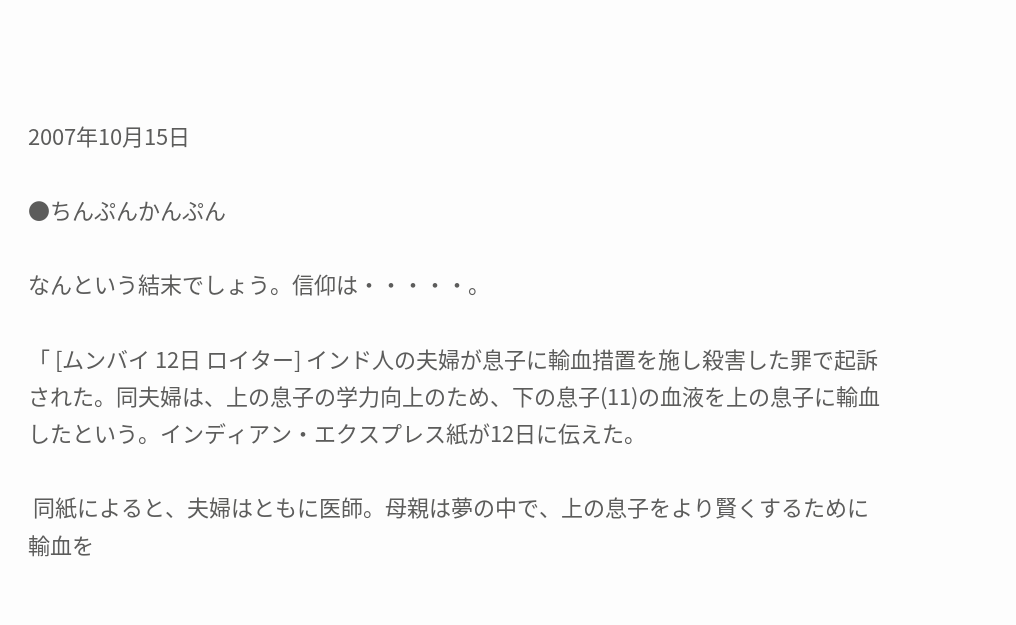2007年10月15日

●ちんぷんかんぷん

なんという結末でしょう。信仰は・・・・・。

「 [ムンバイ 12日 ロイター] インド人の夫婦が息子に輸血措置を施し殺害した罪で起訴された。同夫婦は、上の息子の学力向上のため、下の息子(11)の血液を上の息子に輸血したという。インディアン・エクスプレス紙が12日に伝えた。

 同紙によると、夫婦はともに医師。母親は夢の中で、上の息子をより賢くするために輸血を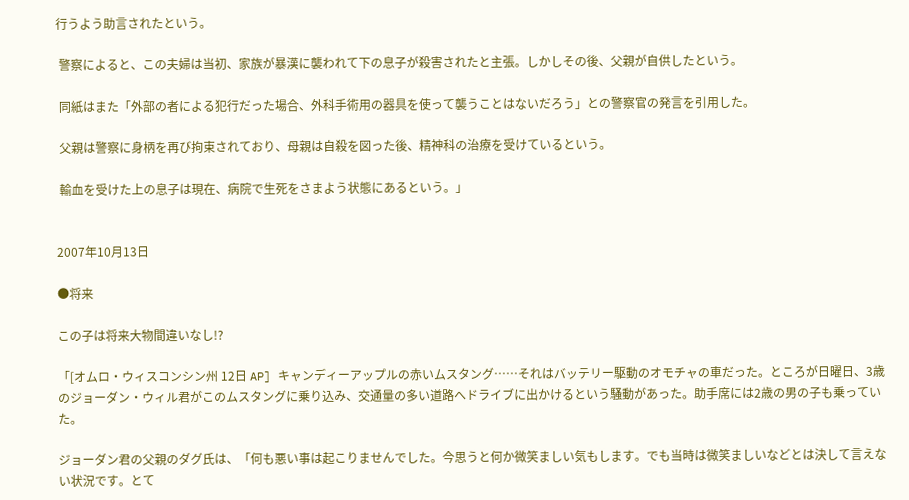行うよう助言されたという。

 警察によると、この夫婦は当初、家族が暴漢に襲われて下の息子が殺害されたと主張。しかしその後、父親が自供したという。

 同紙はまた「外部の者による犯行だった場合、外科手術用の器具を使って襲うことはないだろう」との警察官の発言を引用した。

 父親は警察に身柄を再び拘束されており、母親は自殺を図った後、精神科の治療を受けているという。

 輸血を受けた上の息子は現在、病院で生死をさまよう状態にあるという。」


2007年10月13日

●将来

この子は将来大物間違いなし!?

「[オムロ・ウィスコンシン州 12日 AP] キャンディーアップルの赤いムスタング……それはバッテリー駆動のオモチャの車だった。ところが日曜日、3歳のジョーダン・ウィル君がこのムスタングに乗り込み、交通量の多い道路へドライブに出かけるという騒動があった。助手席には2歳の男の子も乗っていた。

ジョーダン君の父親のダグ氏は、「何も悪い事は起こりませんでした。今思うと何か微笑ましい気もします。でも当時は微笑ましいなどとは決して言えない状況です。とて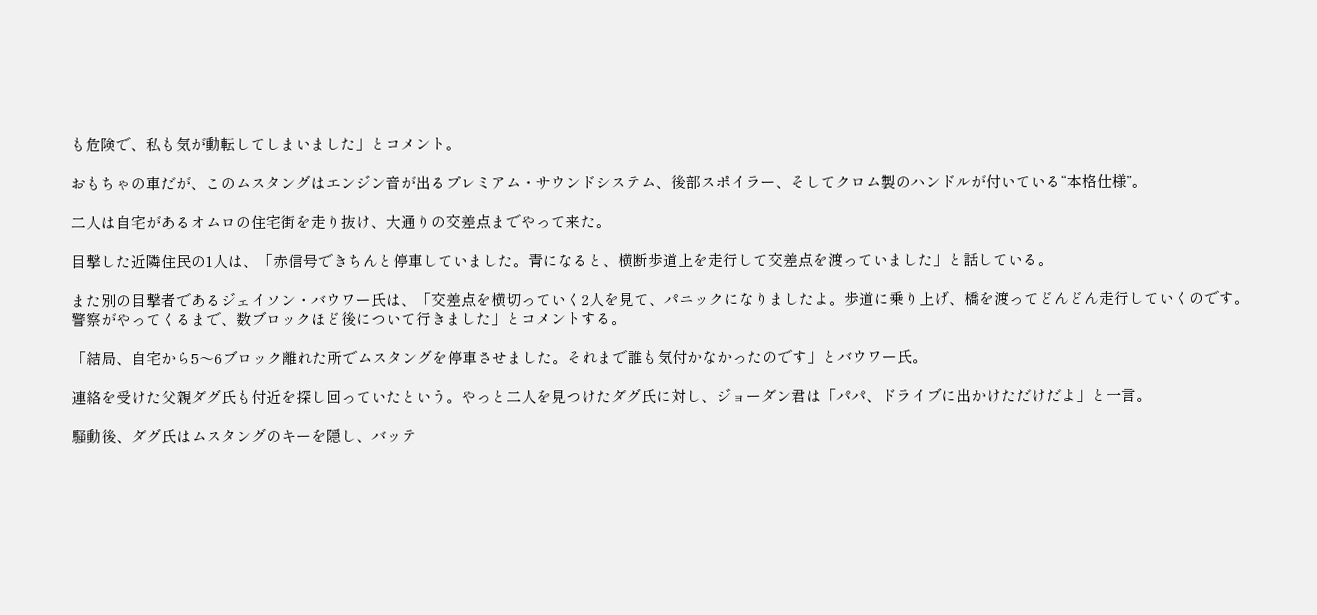も危険で、私も気が動転してしまいました」とコメント。

おもちゃの車だが、このムスタングはエンジン音が出るプレミアム・サウンドシステム、後部スポイラー、そしてクロム製のハンドルが付いている“本格仕様”。

二人は自宅があるオムロの住宅街を走り抜け、大通りの交差点までやって来た。

目撃した近隣住民の1人は、「赤信号できちんと停車していました。青になると、横断歩道上を走行して交差点を渡っていました」と話している。

また別の目撃者であるジェイソン・バウワー氏は、「交差点を横切っていく2人を見て、パニックになりましたよ。歩道に乗り上げ、橋を渡ってどんどん走行していくのです。警察がやってくるまで、数ブロックほど後について行きました」とコメントする。

「結局、自宅から5〜6ブロック離れた所でムスタングを停車させました。それまで誰も気付かなかったのです」とバウワー氏。

連絡を受けた父親ダグ氏も付近を探し回っていたという。やっと二人を見つけたダグ氏に対し、ジョーダン君は「パパ、ドライブに出かけただけだよ」と一言。

騒動後、ダグ氏はムスタングのキーを隠し、バッテ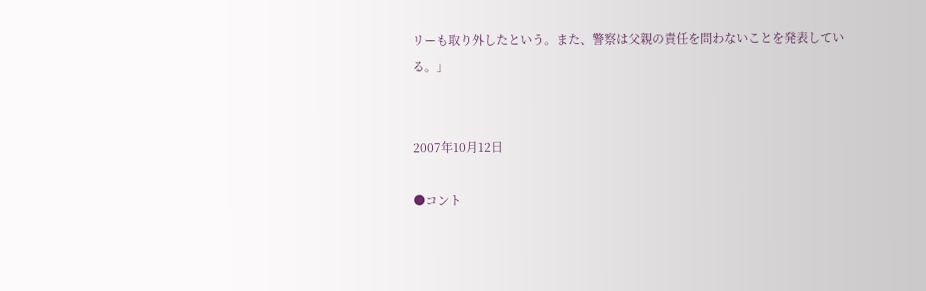リーも取り外したという。また、警察は父親の責任を問わないことを発表している。」


2007年10月12日

●コント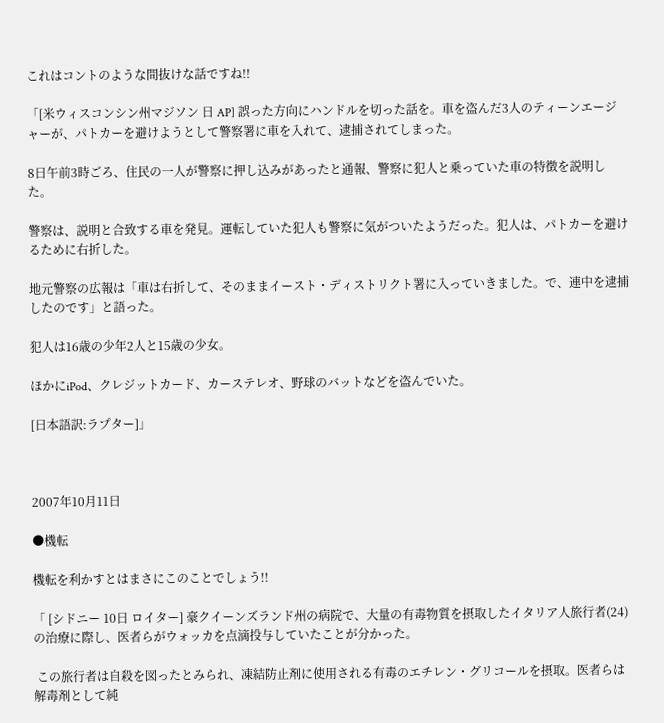これはコントのような間抜けな話ですね!!

「[米ウィスコンシン州マジソン 日 AP] 誤った方向にハンドルを切った話を。車を盗んだ3人のティーンエージャーが、パトカーを避けようとして警察署に車を入れて、逮捕されてしまった。

8日午前3時ごろ、住民の一人が警察に押し込みがあったと通報、警察に犯人と乗っていた車の特徴を説明した。

警察は、説明と合致する車を発見。運転していた犯人も警察に気がついたようだった。犯人は、パトカーを避けるために右折した。

地元警察の広報は「車は右折して、そのままイースト・ディストリクト署に入っていきました。で、連中を逮捕したのです」と語った。

犯人は16歳の少年2人と15歳の少女。

ほかにiPod、クレジットカード、カーステレオ、野球のバットなどを盗んでいた。

[日本語訳:ラプター]」



2007年10月11日

●機転

機転を利かすとはまさにこのことでしょう!!

「 [シドニー 10日 ロイター] 豪クイーンズランド州の病院で、大量の有毒物質を摂取したイタリア人旅行者(24)の治療に際し、医者らがウォッカを点滴投与していたことが分かった。

 この旅行者は自殺を図ったとみられ、凍結防止剤に使用される有毒のエチレン・グリコールを摂取。医者らは解毒剤として純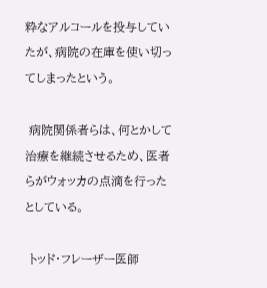粋なアルコールを投与していたが、病院の在庫を使い切ってしまったという。

 病院関係者らは、何とかして治療を継続させるため、医者らがウォッカの点滴を行ったとしている。

 トッド・フレーザー医師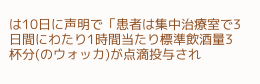は10日に声明で「患者は集中治療室で3日間にわたり1時間当たり標準飲酒量3杯分(のウォッカ)が点滴投与され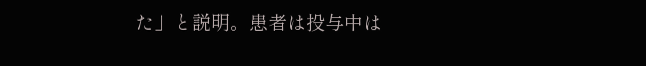た」と説明。患者は投与中は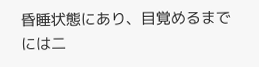昏睡状態にあり、目覚めるまでには二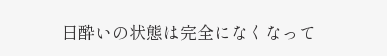日酔いの状態は完全になくなって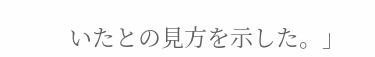いたとの見方を示した。」